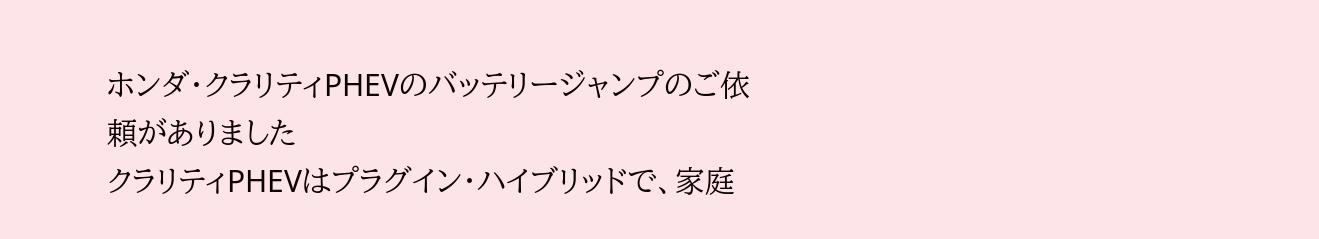ホンダ・クラリティPHEVのバッテリージャンプのご依頼がありました
クラリティPHEVはプラグイン・ハイブリッドで、家庭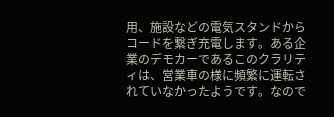用、施設などの電気スタンドからコードを繋ぎ充電します。ある企業のデモカーであるこのクラリティは、営業車の様に頻繁に運転されていなかったようです。なので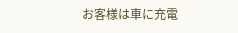お客様は車に充電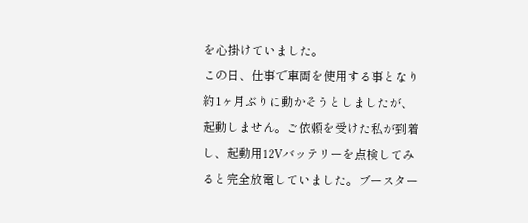を心掛けていました。
この日、仕事で車両を使用する事となり約1ヶ月ぶりに動かそうとしましたが、起動しません。ご依頼を受けた私が到着し、起動用12Vバッテリーを点検してみると完全放電していました。ブースター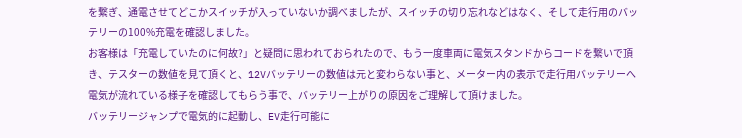を繋ぎ、通電させてどこかスイッチが入っていないか調べましたが、スイッチの切り忘れなどはなく、そして走行用のバッテリーの100%充電を確認しました。
お客様は「充電していたのに何故?」と疑問に思われておられたので、もう一度車両に電気スタンドからコードを繋いで頂き、テスターの数値を見て頂くと、12Vバッテリーの数値は元と変わらない事と、メーター内の表示で走行用バッテリーへ電気が流れている様子を確認してもらう事で、バッテリー上がりの原因をご理解して頂けました。
バッテリージャンプで電気的に起動し、EV走行可能に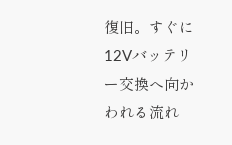復旧。すぐに12Vバッテリー交換へ向かわれる流れ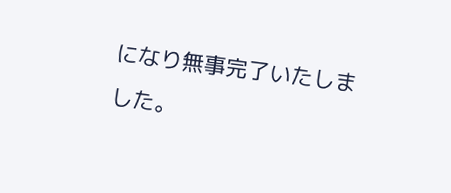になり無事完了いたしました。